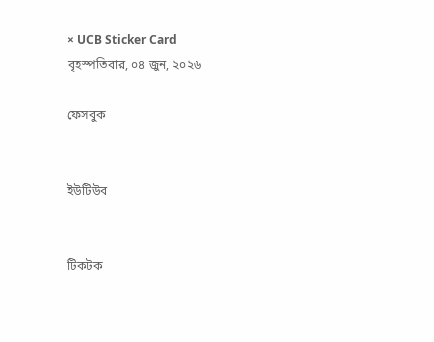× UCB Sticker Card
বৃহস্পতিবার, ০৪ জুন, ২০২৬

ফেসবুক


ইউটিউব


টিকটক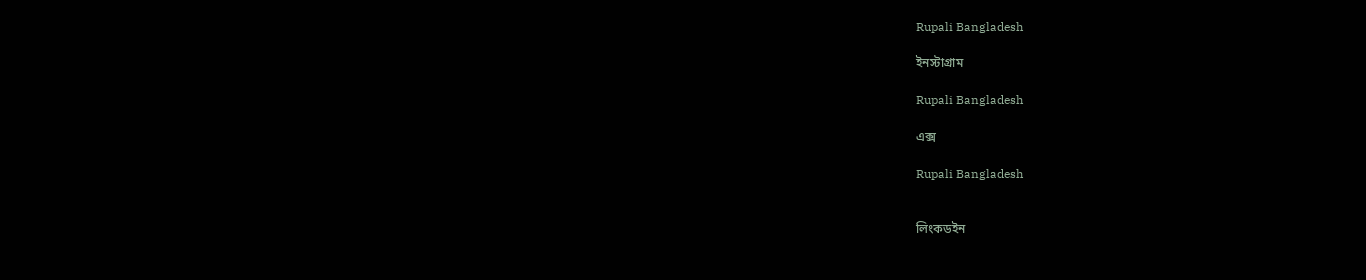Rupali Bangladesh

ইনস্টাগ্রাম

Rupali Bangladesh

এক্স

Rupali Bangladesh


লিংকডইন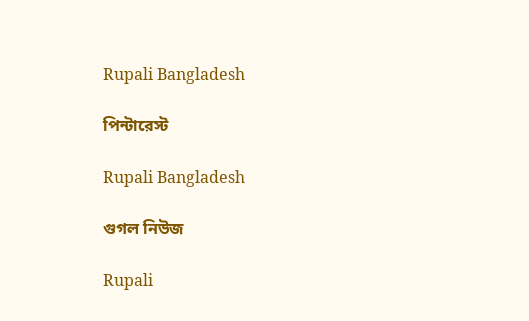Rupali Bangladesh

পিন্টারেস্ট

Rupali Bangladesh

গুগল নিউজ

Rupali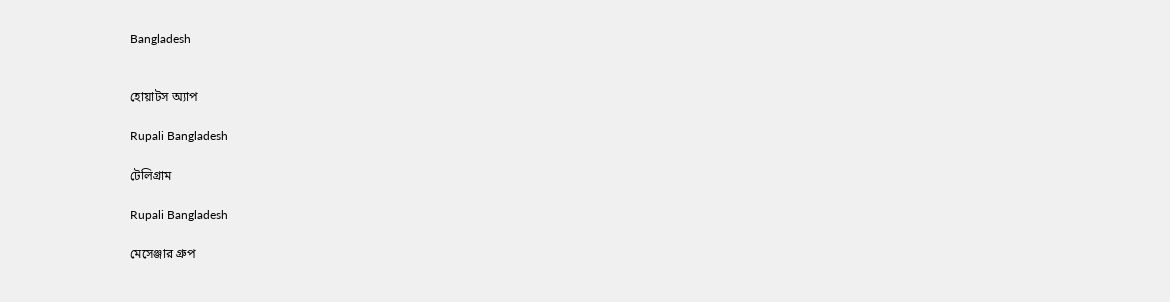Bangladesh


হোয়াটস অ্যাপ

Rupali Bangladesh

টেলিগ্রাম

Rupali Bangladesh

মেসেঞ্জার গ্রুপ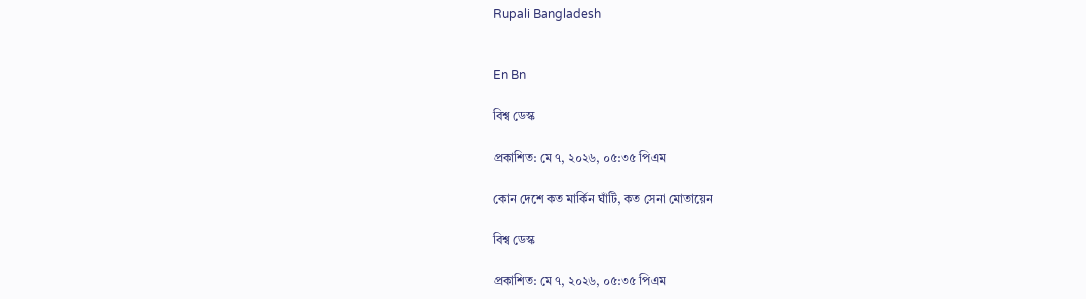Rupali Bangladesh


En Bn

বিশ্ব ডেস্ক

প্রকাশিত: মে ৭, ২০২৬, ০৫:৩৫ পিএম

কোন দেশে কত মার্কিন ঘাঁটি, কত সেনা মোতায়েন

বিশ্ব ডেস্ক

প্রকাশিত: মে ৭, ২০২৬, ০৫:৩৫ পিএম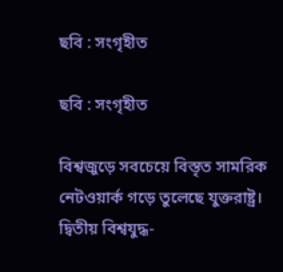ছবি : সংগৃহীত

ছবি : সংগৃহীত

বিশ্বজুড়ে সবচেয়ে বিস্তৃত সামরিক নেটওয়ার্ক গড়ে তুলেছে যুক্তরাষ্ট্র। দ্বিতীয় বিশ্বযুদ্ধ-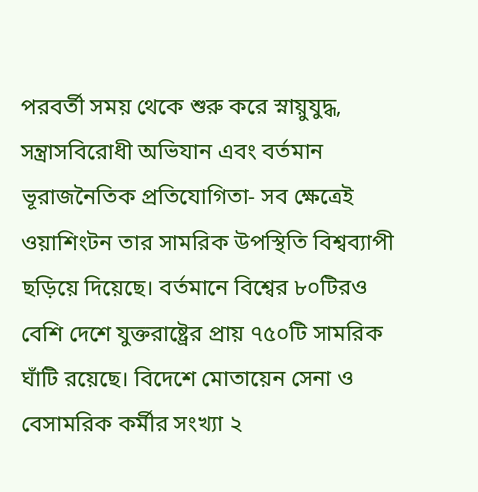পরবর্তী সময় থেকে শুরু করে স্নায়ুযুদ্ধ, সন্ত্রাসবিরোধী অভিযান এবং বর্তমান ভূরাজনৈতিক প্রতিযোগিতা- সব ক্ষেত্রেই ওয়াশিংটন তার সামরিক উপস্থিতি বিশ্বব্যাপী ছড়িয়ে দিয়েছে। বর্তমানে বিশ্বের ৮০টিরও বেশি দেশে যুক্তরাষ্ট্রের প্রায় ৭৫০টি সামরিক ঘাঁটি রয়েছে। বিদেশে মোতায়েন সেনা ও বেসামরিক কর্মীর সংখ্যা ২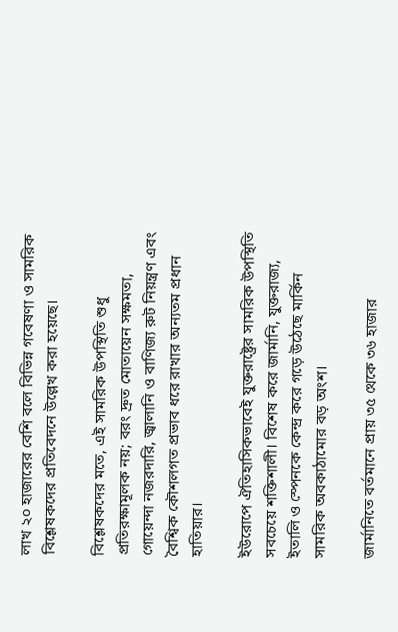লাখ ২০ হাজারের বেশি বলে বিভিন্ন গবেষণা ও সামরিক বিশ্লেষকদের প্রতিবেদনে উল্লেখ করা হয়েছে।

বিশ্লেষকদের মতে, এই সামরিক উপস্থিতি শুধু প্রতিরক্ষামূলক নয়; বরং দ্রুত মোতায়েন সক্ষমতা, গোয়েন্দা নজরদারি, জ্বালানি ও বাণিজ্য রুট নিয়ন্ত্রণ এবং বৈশ্বিক কৌশলগত প্রভাব ধরে রাখার অন্যতম প্রধান হাতিয়ার।

ইউরোপে ঐতিহাসিকভাবেই যুক্তরাষ্ট্রের সামরিক উপস্থিতি সবচেয়ে শক্তিশালী। বিশেষ করে জার্মানি, যুক্তরাজ্য, ইতালি ও স্পেনকে কেন্দ্র করে গড়ে উঠেছে মার্কিন সামরিক অবকাঠামোর বড় অংশ।

জার্মানিতে বর্তমানে প্রায় ৩৫ থেকে ৩৬ হাজার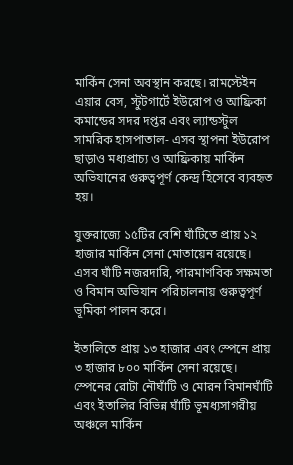মার্কিন সেনা অবস্থান করছে। রামস্টেইন এয়ার বেস, স্টুটগার্টে ইউরোপ ও আফ্রিকা কমান্ডের সদর দপ্তর এবং ল্যান্ডস্টুল সামরিক হাসপাতাল- এসব স্থাপনা ইউরোপ ছাড়াও মধ্যপ্রাচ্য ও আফ্রিকায় মার্কিন অভিযানের গুরুত্বপূর্ণ কেন্দ্র হিসেবে ব্যবহৃত হয়।

যুক্তরাজ্যে ১৫টির বেশি ঘাঁটিতে প্রায় ১২ হাজার মার্কিন সেনা মোতায়েন রয়েছে। এসব ঘাঁটি নজরদারি, পারমাণবিক সক্ষমতা ও বিমান অভিযান পরিচালনায় গুরুত্বপূর্ণ ভূমিকা পালন করে।

ইতালিতে প্রায় ১৩ হাজার এবং স্পেনে প্রায় ৩ হাজার ৮০০ মার্কিন সেনা রয়েছে। স্পেনের রোটা নৌঘাঁটি ও মোরন বিমানঘাঁটি এবং ইতালির বিভিন্ন ঘাঁটি ভূমধ্যসাগরীয় অঞ্চলে মার্কিন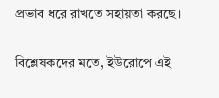প্রভাব ধরে রাখতে সহায়তা করছে।

বিশ্লেষকদের মতে, ইউরোপে এই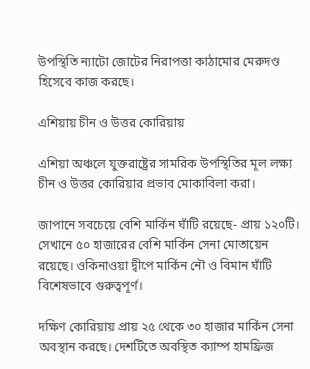উপস্থিতি ন্যাটো জোটের নিরাপত্তা কাঠামোর মেরুদণ্ড হিসেবে কাজ করছে।

এশিয়ায় চীন ও উত্তর কোরিয়ায়

এশিয়া অঞ্চলে যুক্তরাষ্ট্রের সামরিক উপস্থিতির মূল লক্ষ্য চীন ও উত্তর কোরিয়ার প্রভাব মোকাবিলা করা।

জাপানে সবচেয়ে বেশি মার্কিন ঘাঁটি রয়েছে- প্রায় ১২০টি। সেখানে ৫০ হাজারের বেশি মার্কিন সেনা মোতায়েন রয়েছে। ওকিনাওয়া দ্বীপে মার্কিন নৌ ও বিমান ঘাঁটি বিশেষভাবে গুরুত্বপূর্ণ।

দক্ষিণ কোরিয়ায় প্রায় ২৫ থেকে ৩০ হাজার মার্কিন সেনা অবস্থান করছে। দেশটিতে অবস্থিত ক্যাম্প হামফ্রিজ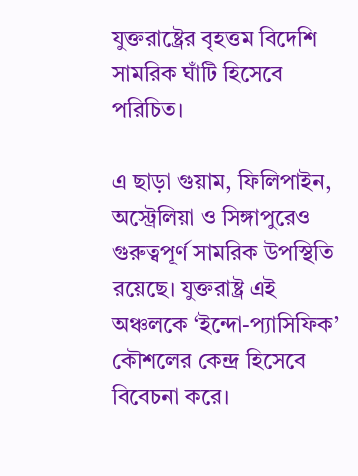যুক্তরাষ্ট্রের বৃহত্তম বিদেশি সামরিক ঘাঁটি হিসেবে পরিচিত।

এ ছাড়া গুয়াম, ফিলিপাইন, অস্ট্রেলিয়া ও সিঙ্গাপুরেও গুরুত্বপূর্ণ সামরিক উপস্থিতি রয়েছে। যুক্তরাষ্ট্র এই অঞ্চলকে ‘ইন্দো-প্যাসিফিক’ কৌশলের কেন্দ্র হিসেবে বিবেচনা করে।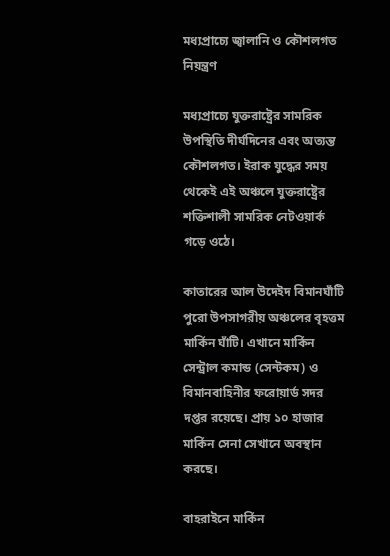মধ্যপ্রাচ্যে জ্বালানি ও কৌশলগত নিয়ন্ত্রণ

মধ্যপ্রাচ্যে যুক্তরাষ্ট্রের সামরিক উপস্থিতি দীর্ঘদিনের এবং অত্যন্ত কৌশলগত। ইরাক যুদ্ধের সময় থেকেই এই অঞ্চলে যুক্তরাষ্ট্রের শক্তিশালী সামরিক নেটওয়ার্ক গড়ে ওঠে।

কাতারের আল উদেইদ বিমানঘাঁটি পুরো উপসাগরীয় অঞ্চলের বৃহত্তম মার্কিন ঘাঁটি। এখানে মার্কিন সেন্ট্রাল কমান্ড (সেন্টকম) ও বিমানবাহিনীর ফরোয়ার্ড সদর দপ্তর রয়েছে। প্রায় ১০ হাজার মার্কিন সেনা সেখানে অবস্থান করছে।

বাহরাইনে মার্কিন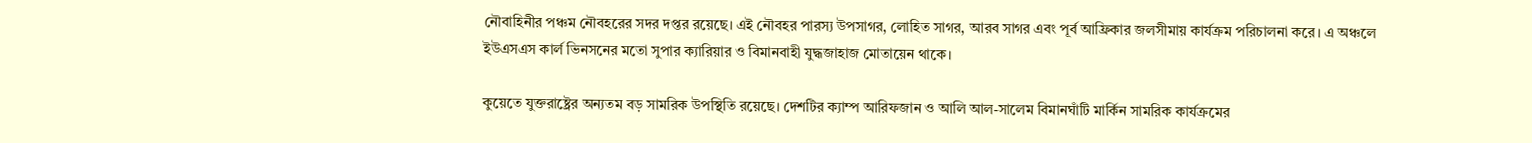নৌবাহিনীর পঞ্চম নৌবহরের সদর দপ্তর রয়েছে। এই নৌবহর পারস্য উপসাগর, লোহিত সাগর, আরব সাগর এবং পূর্ব আফ্রিকার জলসীমায় কার্যক্রম পরিচালনা করে। এ অঞ্চলে ইউএসএস কার্ল ভিনসনের মতো সুপার ক্যারিয়ার ও বিমানবাহী যুদ্ধজাহাজ মোতায়েন থাকে।

কুয়েতে যুক্তরাষ্ট্রের অন্যতম বড় সামরিক উপস্থিতি রয়েছে। দেশটির ক্যাম্প আরিফজান ও আলি আল-সালেম বিমানঘাঁটি মার্কিন সামরিক কার্যক্রমের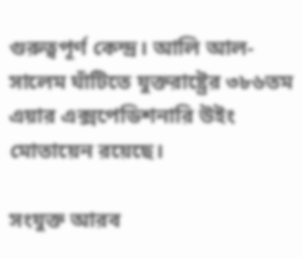গুরুত্বপূর্ণ কেন্দ্র। আলি আল-সালেম ঘাঁটিতে যুক্তরাষ্ট্রের ৩৮৬তম এয়ার এক্সপেডিশনারি উইং মোতায়েন রয়েছে।

সংযুক্ত আরব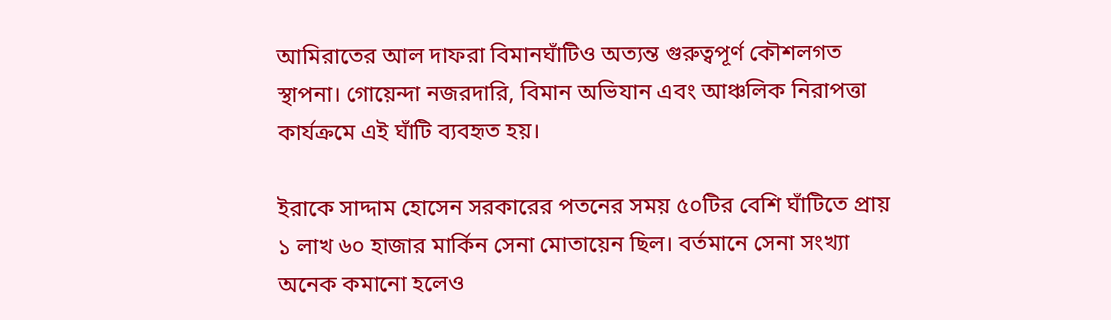আমিরাতের আল দাফরা বিমানঘাঁটিও অত্যন্ত গুরুত্বপূর্ণ কৌশলগত স্থাপনা। গোয়েন্দা নজরদারি, বিমান অভিযান এবং আঞ্চলিক নিরাপত্তা কার্যক্রমে এই ঘাঁটি ব্যবহৃত হয়।

ইরাকে সাদ্দাম হোসেন সরকারের পতনের সময় ৫০টির বেশি ঘাঁটিতে প্রায় ১ লাখ ৬০ হাজার মার্কিন সেনা মোতায়েন ছিল। বর্তমানে সেনা সংখ্যা অনেক কমানো হলেও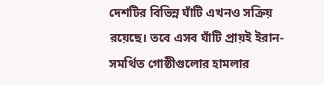দেশটির বিভিন্ন ঘাঁটি এখনও সক্রিয় রয়েছে। তবে এসব ঘাঁটি প্রায়ই ইরান-সমর্থিত গোষ্ঠীগুলোর হামলার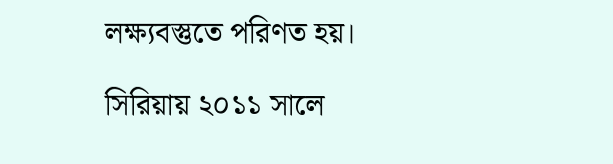লক্ষ্যবস্তুতে পরিণত হয়।

সিরিয়ায় ২০১১ সালে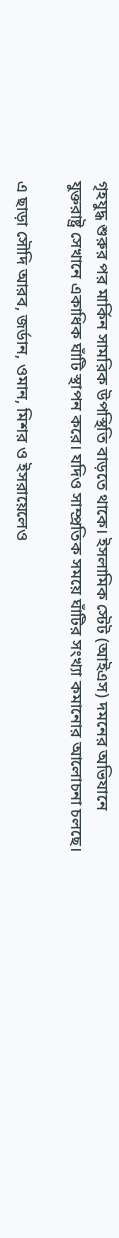গৃহযুদ্ধ শুরুর পর মার্কিন সামরিক উপস্থিতি বাড়তে থাকে। ইসলামিক স্টেট (আইএস) দমনের অভিযানে যুক্তরাষ্ট্র সেখানে একাধিক ঘাঁটি স্থাপন করে। যদিও সাম্প্রতিক সময়ে ঘাঁটির সংখ্যা কমানোর আলোচনা চলছে।

এ ছাড়া সৌদি আরব, জর্ডান, ওমান, মিশর ও ইসরায়েলেও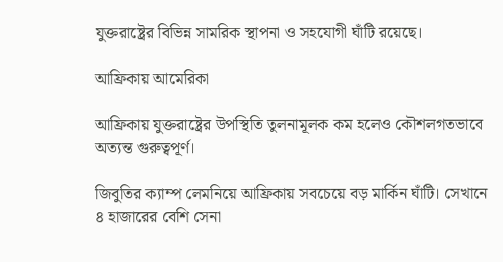যুক্তরাষ্ট্রের বিভিন্ন সামরিক স্থাপনা ও সহযোগী ঘাঁটি রয়েছে।

আফ্রিকায় আমেরিকা

আফ্রিকায় যুক্তরাষ্ট্রের উপস্থিতি তুলনামূলক কম হলেও কৌশলগতভাবে অত্যন্ত গুরুত্বপূর্ণ।

জিবুতির ক্যাম্প লেমনিয়ে আফ্রিকায় সবচেয়ে বড় মার্কিন ঘাঁটি। সেখানে ৪ হাজারের বেশি সেনা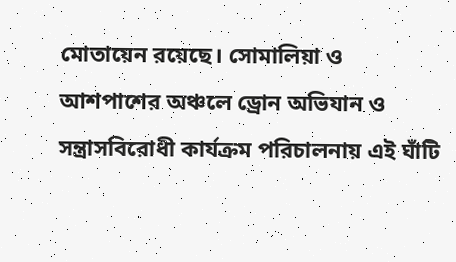মোতায়েন রয়েছে। সোমালিয়া ও আশপাশের অঞ্চলে ড্রোন অভিযান ও সন্ত্রাসবিরোধী কার্যক্রম পরিচালনায় এই ঘাঁটি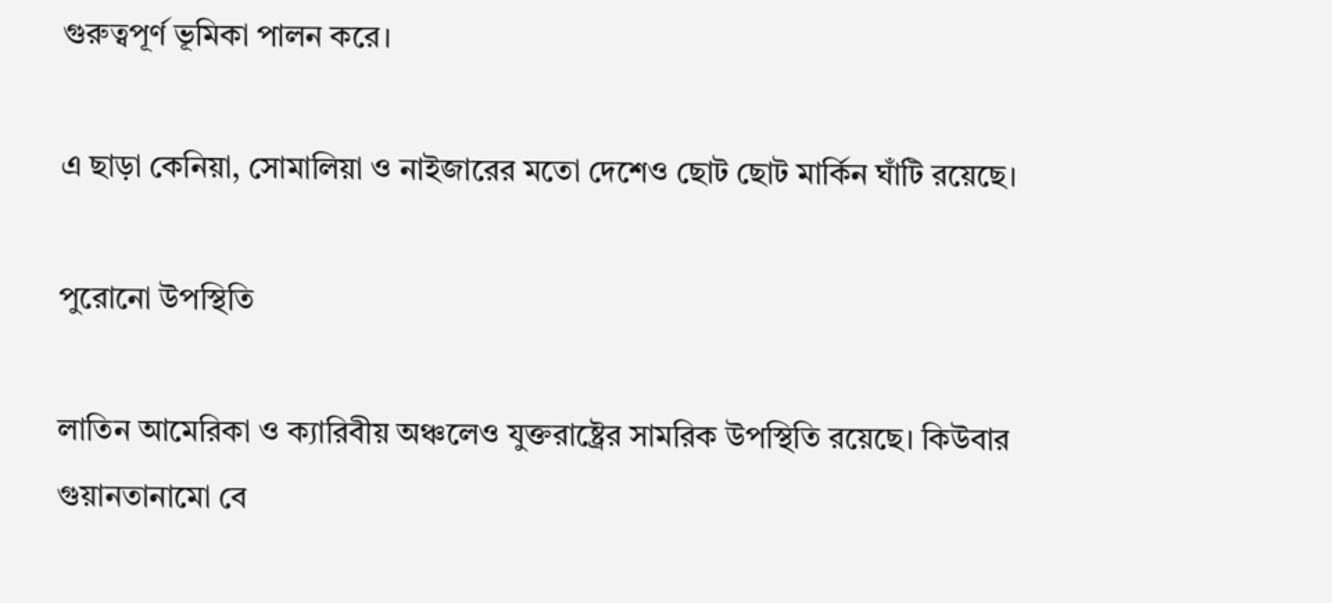গুরুত্বপূর্ণ ভূমিকা পালন করে।

এ ছাড়া কেনিয়া, সোমালিয়া ও নাইজারের মতো দেশেও ছোট ছোট মার্কিন ঘাঁটি রয়েছে।

পুরোনো উপস্থিতি

লাতিন আমেরিকা ও ক্যারিবীয় অঞ্চলেও যুক্তরাষ্ট্রের সামরিক উপস্থিতি রয়েছে। কিউবার গুয়ানতানামো বে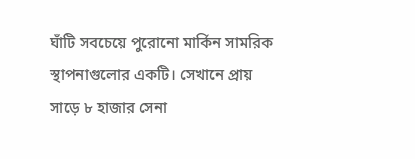ঘাঁটি সবচেয়ে পুরোনো মার্কিন সামরিক স্থাপনাগুলোর একটি। সেখানে প্রায় সাড়ে ৮ হাজার সেনা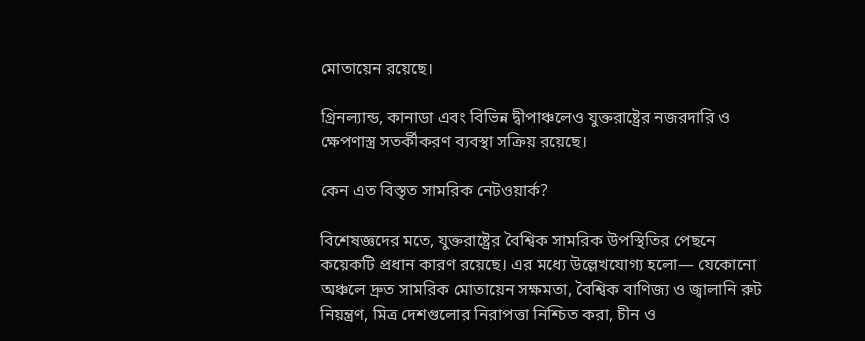মোতায়েন রয়েছে।

গ্রিনল্যান্ড, কানাডা এবং বিভিন্ন দ্বীপাঞ্চলেও যুক্তরাষ্ট্রের নজরদারি ও ক্ষেপণাস্ত্র সতর্কীকরণ ব্যবস্থা সক্রিয় রয়েছে।

কেন এত বিস্তৃত সামরিক নেটওয়ার্ক?

বিশেষজ্ঞদের মতে, যুক্তরাষ্ট্রের বৈশ্বিক সামরিক উপস্থিতির পেছনে কয়েকটি প্রধান কারণ রয়েছে। এর মধ্যে উল্লেখযোগ্য হলো— যেকোনো অঞ্চলে দ্রুত সামরিক মোতায়েন সক্ষমতা, বৈশ্বিক বাণিজ্য ও জ্বালানি রুট নিয়ন্ত্রণ, মিত্র দেশগুলোর নিরাপত্তা নিশ্চিত করা, চীন ও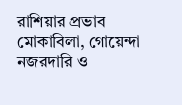রাশিয়ার প্রভাব মোকাবিলা, গোয়েন্দা নজরদারি ও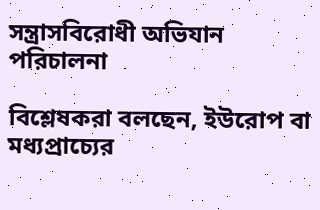সন্ত্রাসবিরোধী অভিযান পরিচালনা

বিশ্লেষকরা বলছেন, ইউরোপ বা মধ্যপ্রাচ্যের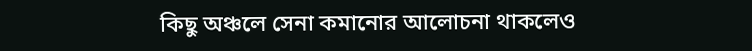কিছু অঞ্চলে সেনা কমানোর আলোচনা থাকলেও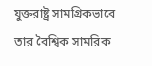যুক্তরাষ্ট্র সামগ্রিকভাবে তার বৈশ্বিক সামরিক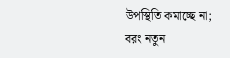উপস্থিতি কমাচ্ছে না; বরং নতুন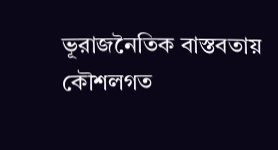ভূরাজনৈতিক বাস্তবতায় কৌশলগত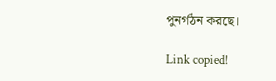পুনর্গঠন করছে।

Link copied!